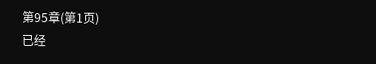第95章(第1页)
已经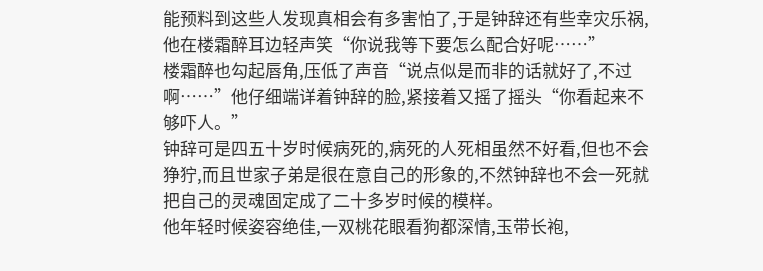能预料到这些人发现真相会有多害怕了,于是钟辞还有些幸灾乐祸,他在楼霜醉耳边轻声笑“你说我等下要怎么配合好呢……”
楼霜醉也勾起唇角,压低了声音“说点似是而非的话就好了,不过啊……”他仔细端详着钟辞的脸,紧接着又摇了摇头“你看起来不够吓人。”
钟辞可是四五十岁时候病死的,病死的人死相虽然不好看,但也不会狰狞,而且世家子弟是很在意自己的形象的,不然钟辞也不会一死就把自己的灵魂固定成了二十多岁时候的模样。
他年轻时候姿容绝佳,一双桃花眼看狗都深情,玉带长袍,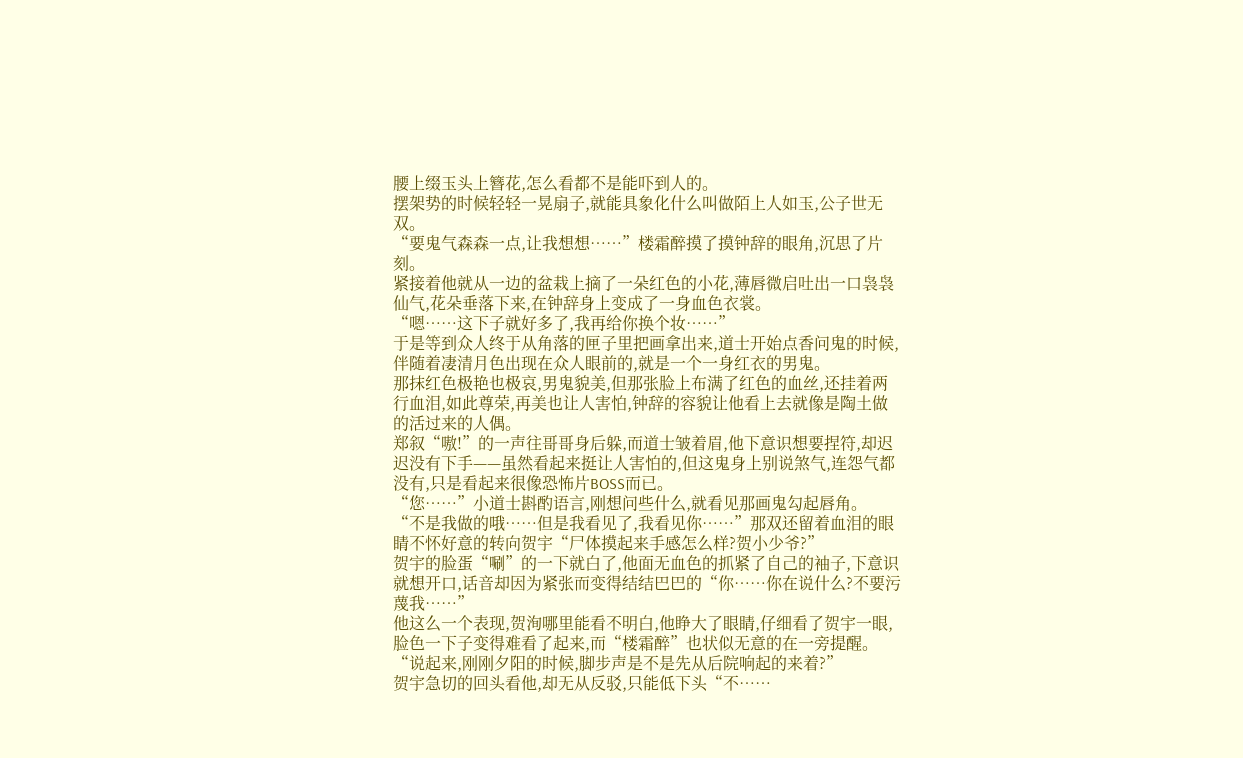腰上缀玉头上簪花,怎么看都不是能吓到人的。
摆架势的时候轻轻一晃扇子,就能具象化什么叫做陌上人如玉,公子世无双。
“要鬼气森森一点,让我想想……”楼霜醉摸了摸钟辞的眼角,沉思了片刻。
紧接着他就从一边的盆栽上摘了一朵红色的小花,薄唇微启吐出一口袅袅仙气,花朵垂落下来,在钟辞身上变成了一身血色衣裳。
“嗯……这下子就好多了,我再给你换个妆……”
于是等到众人终于从角落的匣子里把画拿出来,道士开始点香问鬼的时候,伴随着凄清月色出现在众人眼前的,就是一个一身红衣的男鬼。
那抹红色极艳也极哀,男鬼貌美,但那张脸上布满了红色的血丝,还挂着两行血泪,如此尊荣,再美也让人害怕,钟辞的容貌让他看上去就像是陶土做的活过来的人偶。
郑叙“嗷!”的一声往哥哥身后躲,而道士皱着眉,他下意识想要捏符,却迟迟没有下手——虽然看起来挺让人害怕的,但这鬼身上别说煞气,连怨气都没有,只是看起来很像恐怖片BOSS而已。
“您……”小道士斟酌语言,刚想问些什么,就看见那画鬼勾起唇角。
“不是我做的哦……但是我看见了,我看见你……”那双还留着血泪的眼睛不怀好意的转向贺宇“尸体摸起来手感怎么样?贺小少爷?”
贺宇的脸蛋“唰”的一下就白了,他面无血色的抓紧了自己的袖子,下意识就想开口,话音却因为紧张而变得结结巴巴的“你……你在说什么?不要污蔑我……”
他这么一个表现,贺洵哪里能看不明白,他睁大了眼睛,仔细看了贺宇一眼,脸色一下子变得难看了起来,而“楼霜醉”也状似无意的在一旁提醒。
“说起来,刚刚夕阳的时候,脚步声是不是先从后院响起的来着?”
贺宇急切的回头看他,却无从反驳,只能低下头“不……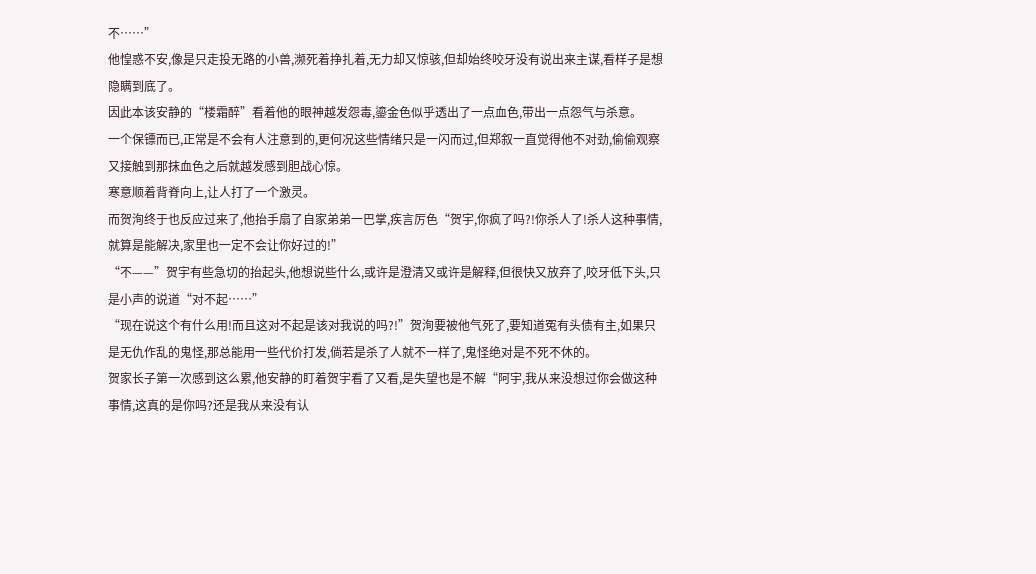不……”
他惶惑不安,像是只走投无路的小兽,濒死着挣扎着,无力却又惊骇,但却始终咬牙没有说出来主谋,看样子是想隐瞒到底了。
因此本该安静的“楼霜醉”看着他的眼神越发怨毒,鎏金色似乎透出了一点血色,带出一点怨气与杀意。
一个保镖而已,正常是不会有人注意到的,更何况这些情绪只是一闪而过,但郑叙一直觉得他不对劲,偷偷观察又接触到那抹血色之后就越发感到胆战心惊。
寒意顺着背脊向上,让人打了一个激灵。
而贺洵终于也反应过来了,他抬手扇了自家弟弟一巴掌,疾言厉色“贺宇,你疯了吗?!你杀人了!杀人这种事情,就算是能解决,家里也一定不会让你好过的!”
“不——”贺宇有些急切的抬起头,他想说些什么,或许是澄清又或许是解释,但很快又放弃了,咬牙低下头,只是小声的说道“对不起……”
“现在说这个有什么用!而且这对不起是该对我说的吗?!”贺洵要被他气死了,要知道冤有头债有主,如果只是无仇作乱的鬼怪,那总能用一些代价打发,倘若是杀了人就不一样了,鬼怪绝对是不死不休的。
贺家长子第一次感到这么累,他安静的盯着贺宇看了又看,是失望也是不解“阿宇,我从来没想过你会做这种事情,这真的是你吗?还是我从来没有认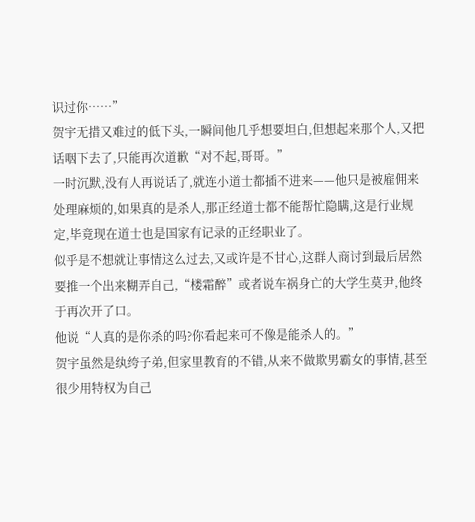识过你……”
贺宇无措又难过的低下头,一瞬间他几乎想要坦白,但想起来那个人,又把话咽下去了,只能再次道歉“对不起,哥哥。”
一时沉默,没有人再说话了,就连小道士都插不进来——他只是被雇佣来处理麻烦的,如果真的是杀人,那正经道士都不能帮忙隐瞒,这是行业规定,毕竟现在道士也是国家有记录的正经职业了。
似乎是不想就让事情这么过去,又或许是不甘心,这群人商讨到最后居然要推一个出来糊弄自己,“楼霜醉”或者说车祸身亡的大学生莫尹,他终于再次开了口。
他说“人真的是你杀的吗?你看起来可不像是能杀人的。”
贺宇虽然是纨绔子弟,但家里教育的不错,从来不做欺男霸女的事情,甚至很少用特权为自己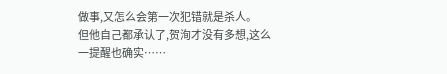做事,又怎么会第一次犯错就是杀人。
但他自己都承认了,贺洵才没有多想,这么一提醒也确实……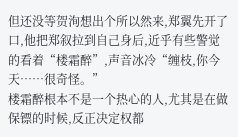但还没等贺洵想出个所以然来,郑翼先开了口,他把郑叙拉到自己身后,近乎有些警觉的看着“楼霜醉”,声音冰冷“缠枝,你今天……很奇怪。”
楼霜醉根本不是一个热心的人,尤其是在做保镖的时候,反正决定权都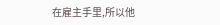在雇主手里,所以他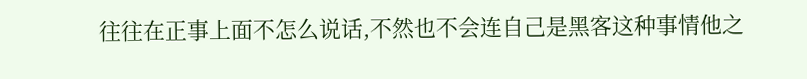往往在正事上面不怎么说话,不然也不会连自己是黑客这种事情他之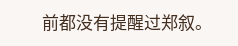前都没有提醒过郑叙。